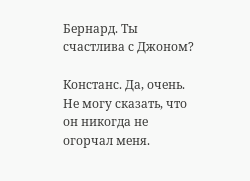Бернард. Ты счастлива с Джоном?

Констанс. Да, очень. Не могу сказать, что он никогда не огорчал меня.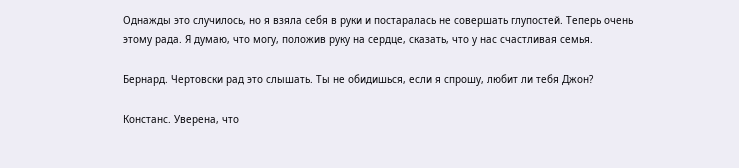Однажды это случилось, но я взяла себя в руки и постаралась не совершать глупостей. Теперь очень этому рада. Я думаю, что могу, положив руку на сердце, сказать, что у нас счастливая семья.

Бернард. Чертовски рад это слышать. Ты не обидишься, если я спрошу, любит ли тебя Джон?

Констанс. Уверена, что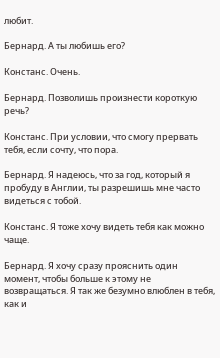любит.

Бернард. А ты любишь его?

Констанс. Очень.

Бернард. Позволишь произнести короткую речь?

Констанс. При условии, что смогу прервать тебя, если сочту, что пора.

Бернард. Я надеюсь, что за год, который я пробуду в Англии, ты разрешишь мне часто видеться с тобой.

Констанс. Я тоже хочу видеть тебя как можно чаще.

Бернард. Я хочу сразу прояснить один момент, чтобы больше к этому не возвращаться. Я так же безумно влюблен в тебя, как и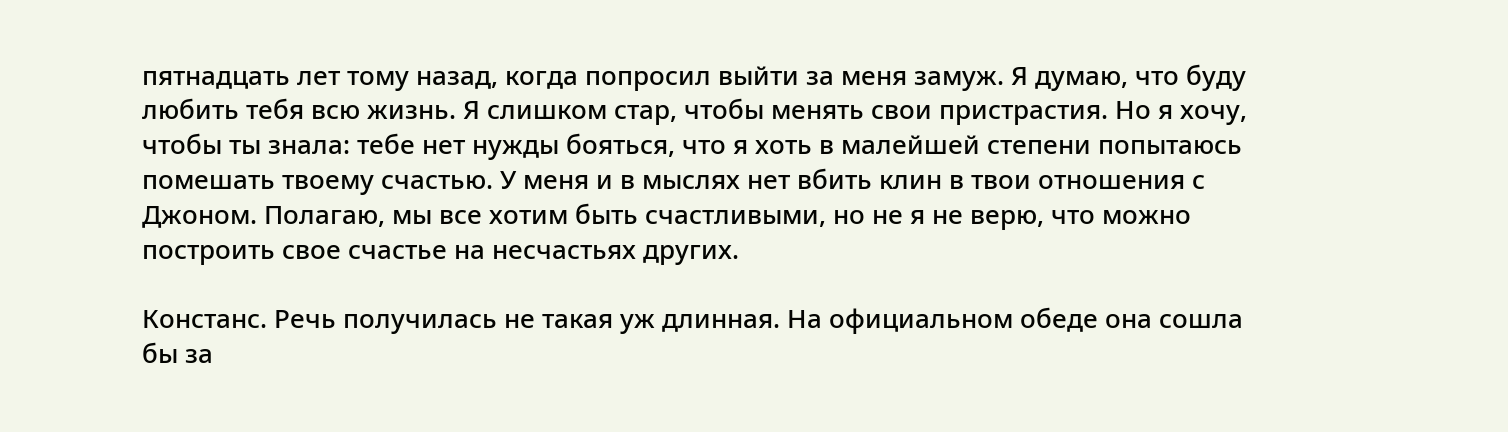пятнадцать лет тому назад, когда попросил выйти за меня замуж. Я думаю, что буду любить тебя всю жизнь. Я слишком стар, чтобы менять свои пристрастия. Но я хочу, чтобы ты знала: тебе нет нужды бояться, что я хоть в малейшей степени попытаюсь помешать твоему счастью. У меня и в мыслях нет вбить клин в твои отношения с Джоном. Полагаю, мы все хотим быть счастливыми, но не я не верю, что можно построить свое счастье на несчастьях других.

Констанс. Речь получилась не такая уж длинная. На официальном обеде она сошла бы за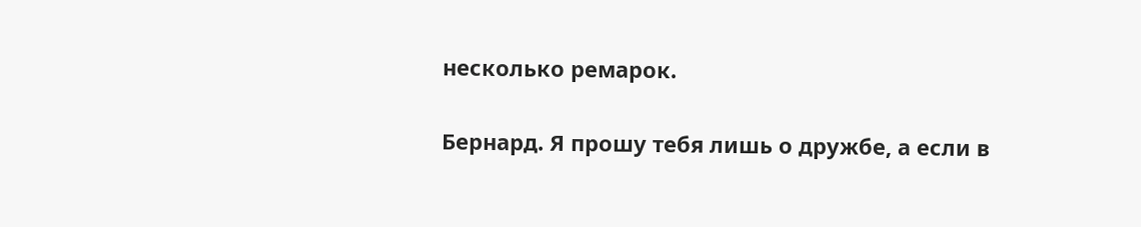несколько ремарок.

Бернард. Я прошу тебя лишь о дружбе, а если в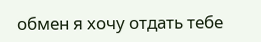обмен я хочу отдать тебе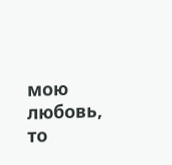мою любовь, то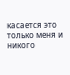касается это только меня и никого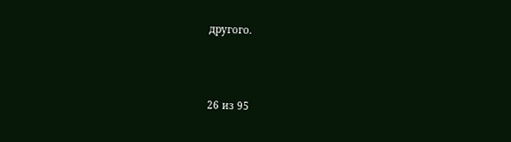другого.



26 из 95